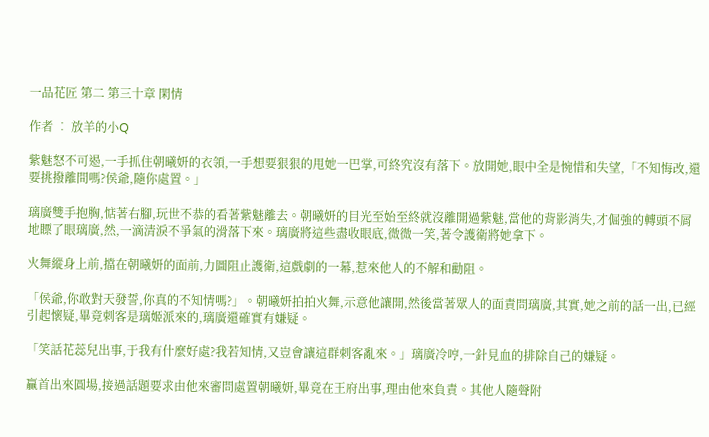一品花匠 第二 第三十章 閑情

作者 ︰ 放羊的小Q

紫魅怒不可遏,一手抓住朝曦妍的衣領,一手想要狠狠的甩她一巴掌,可終究沒有落下。放開她,眼中全是惋惜和失望,「不知悔改,還要挑撥離間嗎?侯爺,隨你處置。」

璃廣雙手抱胸,惦著右腳,玩世不恭的看著紫魅離去。朝曦妍的目光至始至終就沒離開過紫魅,當他的背影消失,才倔強的轉頭不屑地瞟了眼璃廣,然,一滴清淚不爭氣的滑落下來。璃廣將這些盡收眼底,微微一笑,著令護衛將她拿下。

火舞縱身上前,擋在朝曦妍的面前,力圖阻止護衛,這戲劇的一幕,惹來他人的不解和勸阻。

「侯爺,你敢對天發誓,你真的不知情嗎?」。朝曦妍拍拍火舞,示意他讓開,然後當著眾人的面責問璃廣,其實,她之前的話一出,已經引起懷疑,畢竟刺客是璃姬派來的,璃廣還確實有嫌疑。

「笑話花蕊兒出事,于我有什麼好處?我若知情,又豈會讓這群刺客亂來。」璃廣冷哼,一針見血的排除自己的嫌疑。

贏首出來圓場,接過話題要求由他來審問處置朝曦妍,畢竟在王府出事,理由他來負責。其他人隨聲附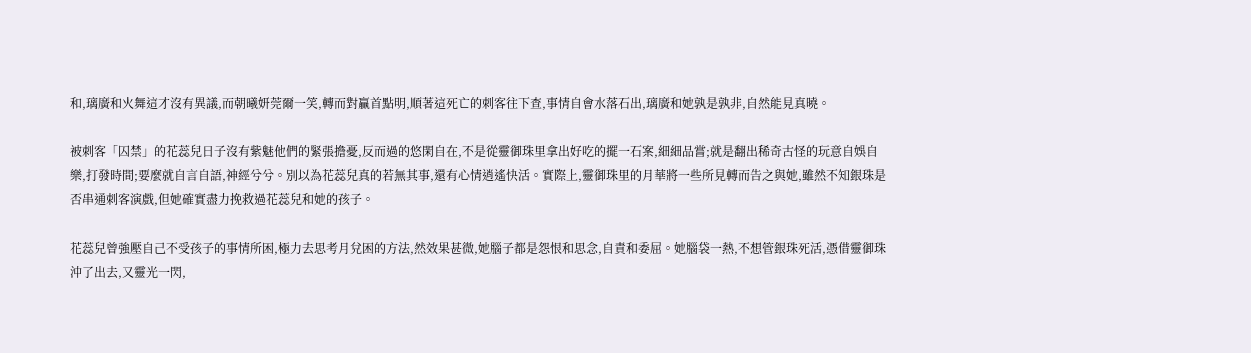和,璃廣和火舞這才沒有異議,而朝曦妍莞爾一笑,轉而對贏首點明,順著這死亡的刺客往下查,事情自會水落石出,璃廣和她孰是孰非,自然能見真曉。

被刺客「囚禁」的花蕊兒日子沒有紫魅他們的緊張擔憂,反而過的悠閑自在,不是從靈御珠里拿出好吃的擺一石案,細細品嘗;就是翻出稀奇古怪的玩意自娛自樂,打發時間;要麼就自言自語,神經兮兮。別以為花蕊兒真的若無其事,還有心情逍遙快活。實際上,靈御珠里的月華將一些所見轉而告之與她,雖然不知銀珠是否串通刺客演戲,但她確實盡力挽救過花蕊兒和她的孩子。

花蕊兒曾強壓自己不受孩子的事情所困,極力去思考月兌困的方法,然效果甚微,她腦子都是怨恨和思念,自責和委屈。她腦袋一熱,不想管銀珠死活,憑借靈御珠沖了出去,又靈光一閃,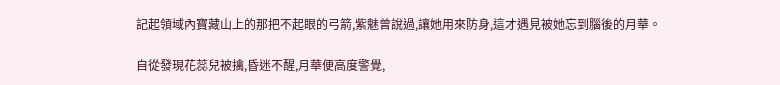記起領域內寶藏山上的那把不起眼的弓箭,紫魅曾說過,讓她用來防身,這才遇見被她忘到腦後的月華。

自從發現花蕊兒被擒,昏迷不醒,月華便高度警覺,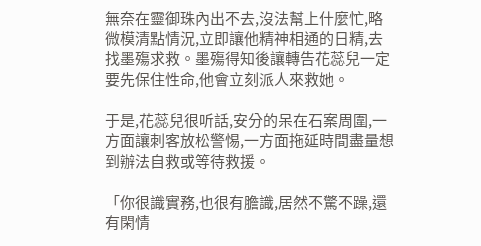無奈在靈御珠內出不去,沒法幫上什麼忙,略微模清點情況,立即讓他精神相通的日精,去找墨殤求救。墨殤得知後讓轉告花蕊兒一定要先保住性命,他會立刻派人來救她。

于是,花蕊兒很听話,安分的呆在石案周圍,一方面讓刺客放松警惕,一方面拖延時間盡量想到辦法自救或等待救援。

「你很識實務,也很有膽識,居然不驚不躁,還有閑情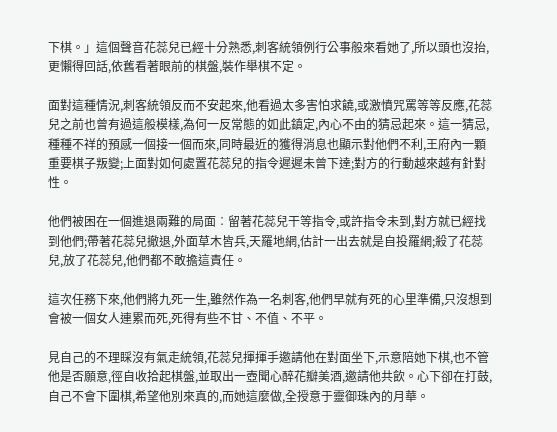下棋。」這個聲音花蕊兒已經十分熟悉,刺客統領例行公事般來看她了,所以頭也沒抬,更懶得回話,依舊看著眼前的棋盤,裝作舉棋不定。

面對這種情況,刺客統領反而不安起來,他看過太多害怕求饒,或激憤咒罵等等反應,花蕊兒之前也曾有過這般模樣,為何一反常態的如此鎮定,內心不由的猜忌起來。這一猜忌,種種不祥的預感一個接一個而來,同時最近的獲得消息也顯示對他們不利,王府內一顆重要棋子叛變;上面對如何處置花蕊兒的指令遲遲未曾下達;對方的行動越來越有針對性。

他們被困在一個進退兩難的局面︰留著花蕊兒干等指令,或許指令未到,對方就已經找到他們;帶著花蕊兒撤退,外面草木皆兵,天羅地網,估計一出去就是自投羅網;殺了花蕊兒,放了花蕊兒,他們都不敢擔這責任。

這次任務下來,他們將九死一生,雖然作為一名刺客,他們早就有死的心里準備,只沒想到會被一個女人連累而死,死得有些不甘、不值、不平。

見自己的不理睬沒有氣走統領,花蕊兒揮揮手邀請他在對面坐下,示意陪她下棋,也不管他是否願意,徑自收拾起棋盤,並取出一壺聞心醉花瓣美酒,邀請他共飲。心下卻在打鼓,自己不會下圍棋,希望他別來真的,而她這麼做,全授意于靈御珠內的月華。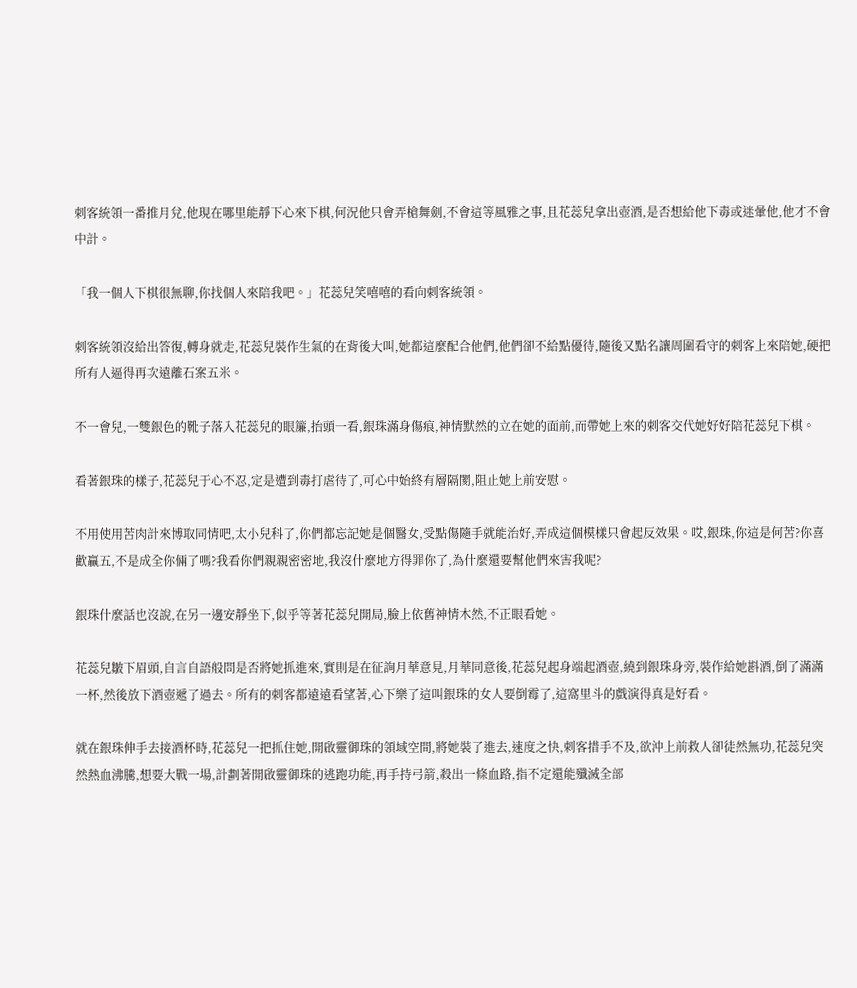刺客統領一番推月兌,他現在哪里能靜下心來下棋,何況他只會弄槍舞劍,不會這等風雅之事,且花蕊兒拿出壺酒,是否想給他下毒或迷暈他,他才不會中計。

「我一個人下棋很無聊,你找個人來陪我吧。」花蕊兒笑嘻嘻的看向刺客統領。

刺客統領沒給出答復,轉身就走,花蕊兒裝作生氣的在背後大叫,她都這麼配合他們,他們卻不給點優待,隨後又點名讓周圍看守的刺客上來陪她,硬把所有人逼得再次遠離石案五米。

不一會兒,一雙銀色的靴子落入花蕊兒的眼簾,抬頭一看,銀珠滿身傷痕,神情默然的立在她的面前,而帶她上來的刺客交代她好好陪花蕊兒下棋。

看著銀珠的樣子,花蕊兒于心不忍,定是遭到毒打虐待了,可心中始終有層隔閡,阻止她上前安慰。

不用使用苦肉計來博取同情吧,太小兒科了,你們都忘記她是個醫女,受點傷隨手就能治好,弄成這個模樣只會起反效果。哎,銀珠,你這是何苦?你喜歡贏五,不是成全你倆了嗎?我看你們親親密密地,我沒什麼地方得罪你了,為什麼還要幫他們來害我呢?

銀珠什麼話也沒說,在另一邊安靜坐下,似乎等著花蕊兒開局,臉上依舊神情木然,不正眼看她。

花蕊兒皺下眉頭,自言自語般問是否將她抓進來,實則是在征詢月華意見,月華同意後,花蕊兒起身端起酒壺,繞到銀珠身旁,裝作給她斟酒,倒了滿滿一杯,然後放下酒壺遞了過去。所有的刺客都遠遠看望著,心下樂了這叫銀珠的女人要倒霉了,這窩里斗的戲演得真是好看。

就在銀珠伸手去接酒杯時,花蕊兒一把抓住她,開啟靈御珠的領域空間,將她裝了進去,速度之快,刺客措手不及,欲沖上前救人卻徒然無功,花蕊兒突然熱血沸騰,想要大戰一場,計劃著開啟靈御珠的逃跑功能,再手持弓箭,殺出一條血路,指不定還能殲滅全部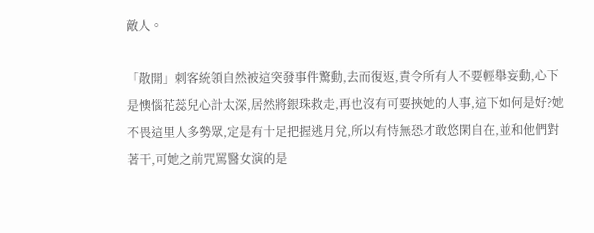敵人。

「散開」刺客統領自然被這突發事件驚動,去而復返,責令所有人不要輕舉妄動,心下是懊惱花蕊兒心計太深,居然將銀珠救走,再也沒有可要挾她的人事,這下如何是好?她不畏這里人多勢眾,定是有十足把握逃月兌,所以有恃無恐才敢悠閑自在,並和他們對著干,可她之前咒罵醫女演的是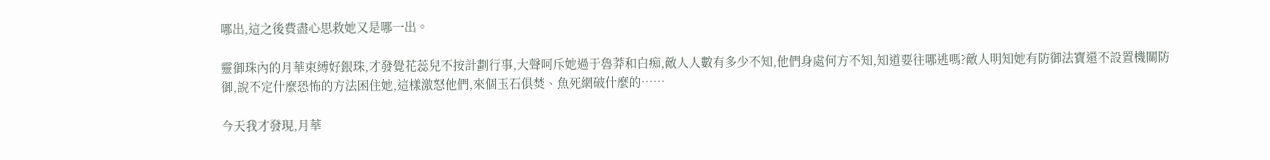哪出,這之後費盡心思救她又是哪一出。

靈御珠內的月華束縛好銀珠,才發覺花蕊兒不按計劃行事,大聲呵斥她過于魯莽和白痴,敵人人數有多少不知,他們身處何方不知,知道要往哪逃嗎?敵人明知她有防御法寶還不設置機關防御,說不定什麼恐怖的方法困住她,這樣激怒他們,來個玉石俱焚、魚死網破什麼的……

今天我才發現,月華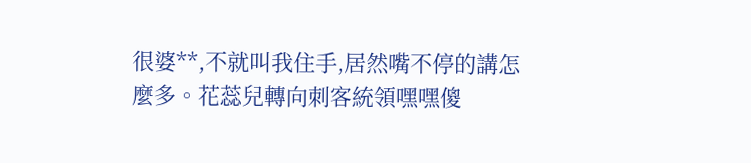很婆**,不就叫我住手,居然嘴不停的講怎麼多。花蕊兒轉向刺客統領嘿嘿傻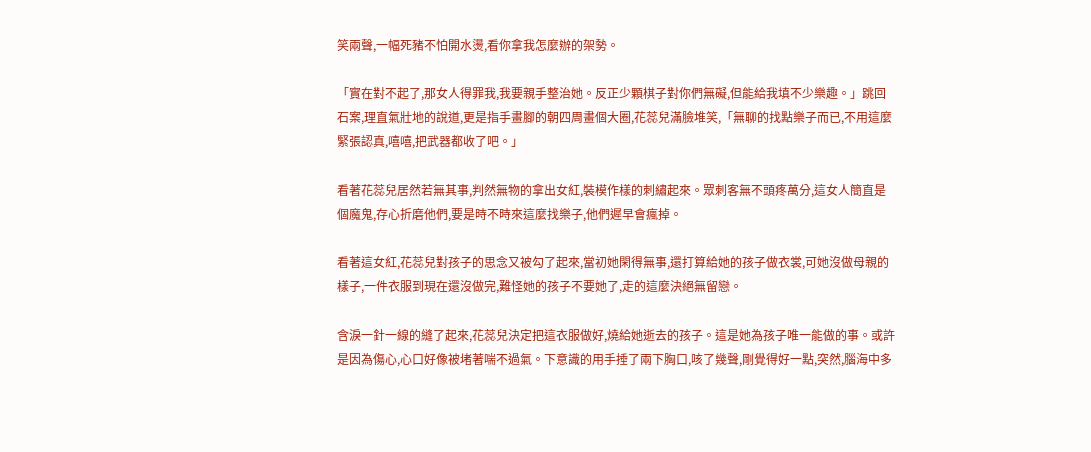笑兩聲,一幅死豬不怕開水燙,看你拿我怎麼辦的架勢。

「實在對不起了,那女人得罪我,我要親手整治她。反正少顆棋子對你們無礙,但能給我填不少樂趣。」跳回石案,理直氣壯地的說道,更是指手畫腳的朝四周畫個大圈,花蕊兒滿臉堆笑,「無聊的找點樂子而已,不用這麼緊張認真,嘻嘻,把武器都收了吧。」

看著花蕊兒居然若無其事,判然無物的拿出女紅,裝模作樣的刺繡起來。眾刺客無不頭疼萬分,這女人簡直是個魔鬼,存心折磨他們,要是時不時來這麼找樂子,他們遲早會瘋掉。

看著這女紅,花蕊兒對孩子的思念又被勾了起來,當初她閑得無事,還打算給她的孩子做衣裳,可她沒做母親的樣子,一件衣服到現在還沒做完,難怪她的孩子不要她了,走的這麼決絕無留戀。

含淚一針一線的縫了起來,花蕊兒決定把這衣服做好,燒給她逝去的孩子。這是她為孩子唯一能做的事。或許是因為傷心,心口好像被堵著喘不過氣。下意識的用手捶了兩下胸口,咳了幾聲,剛覺得好一點,突然,腦海中多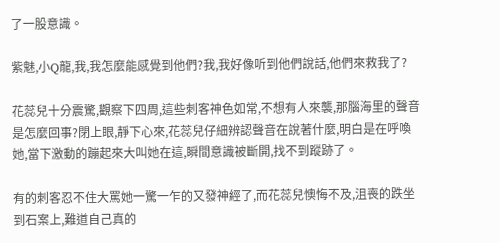了一股意識。

紫魅,小Q龍,我,我怎麼能感覺到他們?我,我好像听到他們說話,他們來救我了?

花蕊兒十分震驚,觀察下四周,這些刺客神色如常,不想有人來襲,那腦海里的聲音是怎麼回事?閉上眼,靜下心來,花蕊兒仔細辨認聲音在說著什麼,明白是在呼喚她,當下激動的蹦起來大叫她在這,瞬間意識被斷開,找不到蹤跡了。

有的刺客忍不住大罵她一驚一乍的又發神經了,而花蕊兒懊悔不及,沮喪的跌坐到石案上,難道自己真的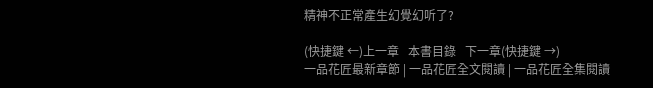精神不正常產生幻覺幻听了?

(快捷鍵 ←)上一章   本書目錄   下一章(快捷鍵 →)
一品花匠最新章節 | 一品花匠全文閱讀 | 一品花匠全集閱讀